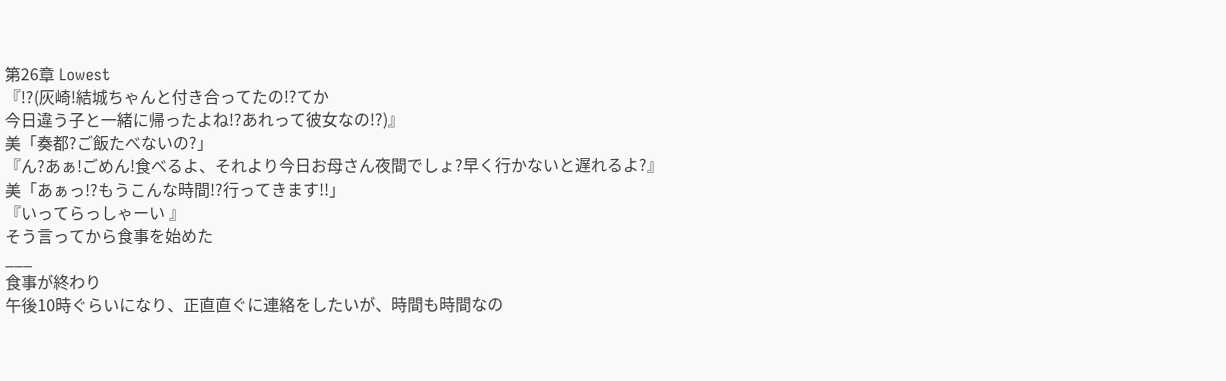第26章 Lowest
『!?(灰崎!結城ちゃんと付き合ってたの!?てか
今日違う子と一緒に帰ったよね!?あれって彼女なの!?)』
美「奏都?ご飯たべないの?」
『ん?あぁ!ごめん!食べるよ、それより今日お母さん夜間でしょ?早く行かないと遅れるよ?』
美「あぁっ!?もうこんな時間!?行ってきます!!」
『いってらっしゃーい 』
そう言ってから食事を始めた
___
食事が終わり
午後10時ぐらいになり、正直直ぐに連絡をしたいが、時間も時間なの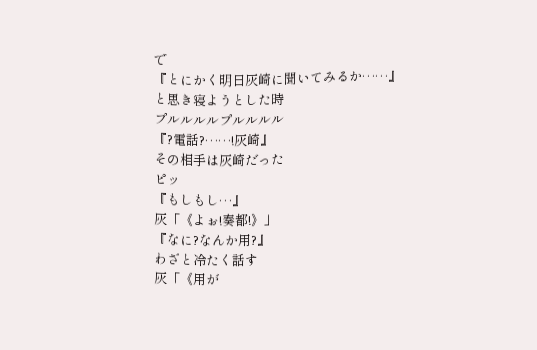で
『とにかく明日灰崎に聞いてみるか……』
と思き寝ようとした時
プルルルルプルルルル
『?電話?……!灰崎』
その相手は灰崎だった
ピッ
『もしもし…』
灰「《よぉ!奏都!》」
『なに?なんか用?』
わざと冷たく話す
灰「《用が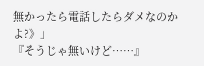無かったら電話したらダメなのかよ?》」
『そうじゃ無いけど……』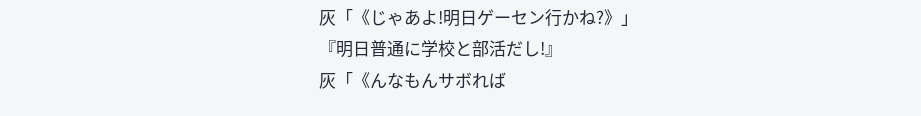灰「《じゃあよ!明日ゲーセン行かね?》」
『明日普通に学校と部活だし!』
灰「《んなもんサボれば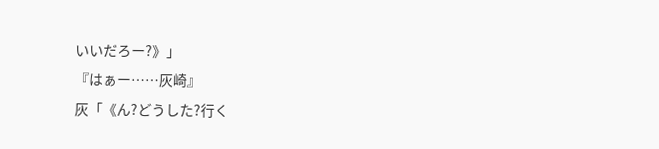いいだろー?》」
『はぁー……灰崎』
灰「《ん?どうした?行く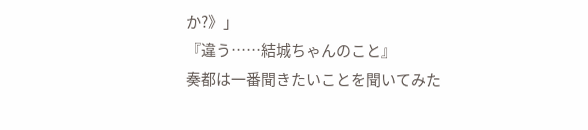か?》」
『違う……結城ちゃんのこと』
奏都は一番聞きたいことを聞いてみた